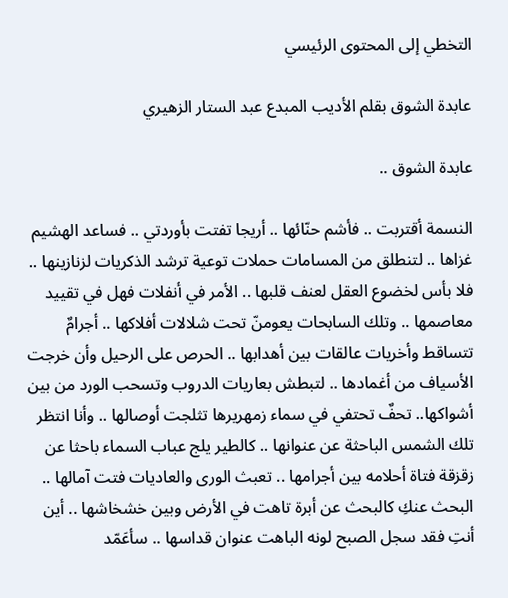التخطي إلى المحتوى الرئيسي

عابدة الشوق بقلم الأديب المبدع عبد الستار الزهيري

عابدة الشوق ..

النسمة أقتربت .. فأشم حنّائها .. أريجا تفتت بأوردتي .. فساعد الهشيم غزاها .. لتنطلق من المسامات حملات توعية ترشد الذكريات لزنازينها .. فلا بأس لخضوع العقل لعنف قلبها .. الأمر في أنفلات فهل في تقييد معاصمها .. وتلك السابحات يعومنّ تحت شلالات أفلاكها .. أجرامٌ تتساقط وأخريات عالقات بين أهدابها .. الحرص على الرحيل وأن خرجت الأسياف من أغمادها .. لتبطش بعاريات الدروب وتسحب الورد من بين أشواكها.. تحفٌ تحتفي في سماء زمهريرها تثلجت أوصالها .. وأنا انتظر تلك الشمس الباحثة عن عنوانها .. كالطير يلج عباب السماء باحثا عن زقزقة فتاة أحلامه بين أجرامها .. تعبث الورى والعاديات فتت آمالها .. البحث عنكِ كالبحث عن أبرة تاهت في الأرض وبين خشخاشها .. أين أنتِ فقد سجل الصبح لونه الباهت عنوان قداسها .. سأعَمّد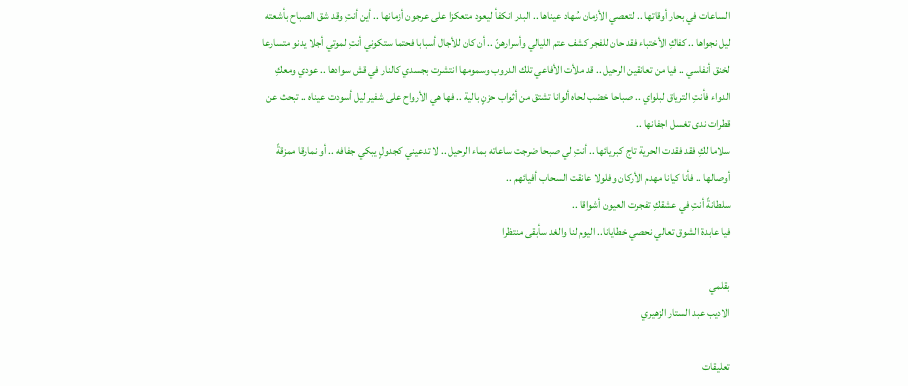الساعات في بحار أوقاتها .. لتعصي الأزمان سُهاد عيناها .. البدر انكفأ ليعود متعكزا على عرجون أزمانها .. أين أنتِ وقد شق الصباح بأشعته ليل نجواها .. كفاكِ الأختباء فقد حان للفجر كشف عتم الليالي وأسرارهنّ .. أن كان للأجال أسبابا فحتما ستكوني أنتِ لموتي أجلا يدنو متسارعا لخنق أنفاسي .. فيا من تعانقين الرحيل .. قد ملأت الأفاعي تلك الدروب وسمومها انتشرت بجسدي كالنار في قش سوادها .. عودي ومعكِ الدواء فأنتِ الترياق لبلواي .. صباحا خضب لحاه ألوانا تشتق من أثواب حزنٍ بالية .. فها هي الأرواح على شفير ليل أسودت عيناه .. تبحث عن قطرات ندى تغسل اجفانها ..
سلاما لكِ فقد فقدت الحرية تاج كبريائها .. أنتِ لي صبحا ضرجت ساعاته بماء الرحيل .. لا تدعيني كجدولٍ يبكي جفافه .. أو نمارقا ممزقةً أوصالها .. فأنا كيانا مهدم الأركان وفلولا عانقت السحاب أفيائهم ..
سلطانةً أنتِ في عشقكِ تفجرت العيون أشواقا ..
فيا عابدة الشوق تعالي نحصي خطايانا.. اليوم لنا والغد سأبقى منتظرا

بقلمي
الاديب عبد الستار الزهيري

تعليقات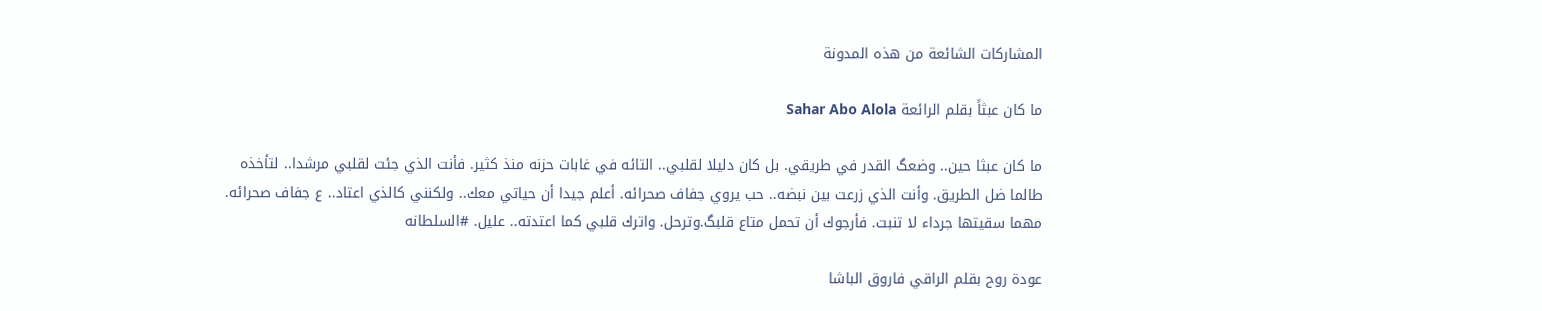المشاركات الشائعة من هذه المدونة

ما كان عبثاً بقلم الرائعة Sahar Abo Alola

ما كان عبثا حين.. وضعگ القدر في طريقي. بل كان دليلا لقلبي.. التائه في غابات حزنه منذ كثير. فأنت الذي جئت لقلبي مرشدا.. لتأخذه طالما ضل الطريق. وأنت الذي زرعت بين نبضه.. حب يروي جفاف صحرائه. أعلم جيدا أن حياتي معك.. ولكنني كالذي اعتاد.. ع جفاف صحرائه. مهما سقيتها جرداء لا تنبت. فأرجوك أن تحمل متاع قلبگ.وترحل. واترك قلبي كما اعتدته.. عليل. #السلطانه

عودة روح بقلم الراقي فاروق الباشا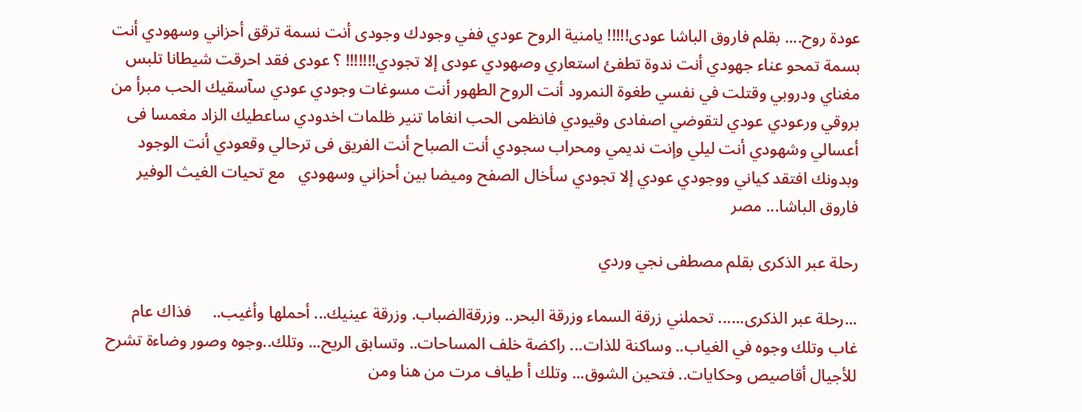عودة روح.... بقلم فاروق الباشا عودى!!!!! يامنية الروح عودي ففي وجودك وجودى أنت نسمة ترقق أحزاني وسهودي أنت بسمة تمحو عناء جهودي أنت ندوة تطفئ استعاري وصهودي عودى إلا تجودي!!!!!!! ؟ عودى فقد احرقت شيطانا تلبس مغناي ودروبي وقتلت في نفسي طغوة النمرود أنت الروح الطهور أنت مسوغات وجودي عودي سآسقيك الحب مبرأ من بروقي ورعودي عودي لتقوضي اصفادى وقيودي فانظمى الحب انغاما تنير ظلمات اخدودي ساعطيك الزاد مغمسا فى أعسالي وشهودي أنت ليلي وإنت نديمي ومحراب سجودي أنت الصباح أنت الفريق فى ترحالي وقعودي أنت الوجود وبدونك افتقد كياني ووجودي عودي إلا تجودي سأخال الصفح وميضا بين أحزاني وسهودي   مع تحيات الغيث الوفير فاروق الباشا... مصر

رحلة عبر الذكرى بقلم مصطفى نجي وردي

...رحلة عبر الذكرى...... تحملني زرقة السماء وزرقة البحر.. وزرقةالضباب. وزرقة عينيك... أحملها وأغيب..     فذاك عام غاب وتلك وجوه في الغياب.. وساكنة للذات... راكضة خلف المساحات.. وتسابق الريح... وتلك..وجوه وصور وضاءة تشرح للأجيال أقاصيص وحكايات.. فتحين الشوق... وتلك أ طياف مرت من هنا ومن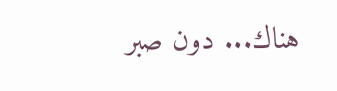هناك... دون صبر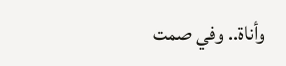وأناة.. وفي صمت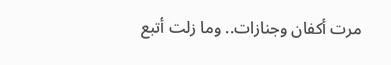مرت أكفان وجنازات.. وما زلت أتبع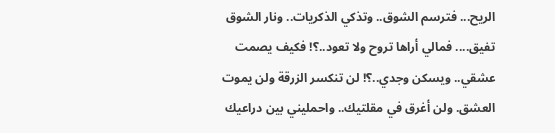الريح... فترسم الشوق.. وتذكي الذكريات.. ونار الشوق تفيق.... فمالي أراها تروح ولا تعود..؟! فكيف يصمت عشقي.. ويسكن وجدي..؟! لن تنكسر الزرقة ولن يموت العشق. ولن أغرق في مقلتيك.. واحمليني بين دراعيك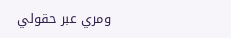ومري عبر حقولي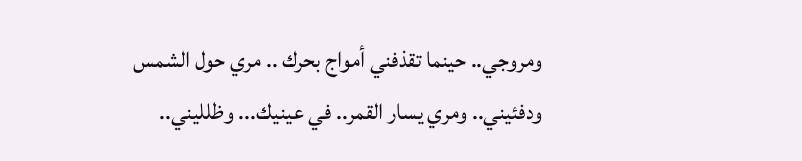ومروجي.. حينما تقذفني أمواج بحرك .. مري حول الشمس ودفئيني.. ومري يسار القمر.. في عينيك... وظلليني..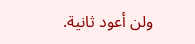ولن أعود ثانية.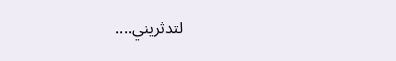لتدثريني....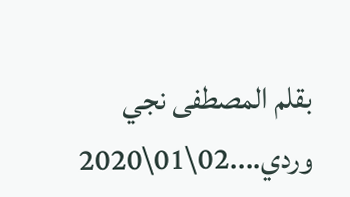بقلم المصطفى نجي وردي....02\01\2020